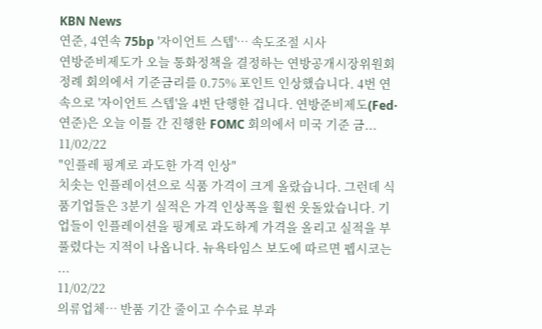KBN News
연준, 4연속 75bp '자이언트 스텝'… 속도조절 시사
연방준비제도가 오늘 통화정책을 결정하는 연방공개시장위원회 정례 회의에서 기준금리를 0.75% 포인트 인상했습니다. 4번 연속으로 '자이언트 스텝'을 4번 단행한 겁니다. 연방준비제도(Fed·연준)은 오늘 이틀 간 진행한 FOMC 회의에서 미국 기준 금...
11/02/22
"인플레 핑계로 과도한 가격 인상"
치솟는 인플레이션으로 식품 가격이 크게 올랐습니다. 그런데 식품기업들은 3분기 실적은 가격 인상폭을 훨씬 웃돌았습니다. 기업들이 인플레이션을 핑계로 과도하게 가격을 올리고 실적을 부풀렸다는 지적이 나옵니다. 뉴욕타임스 보도에 따르면 펩시코는 ...
11/02/22
의류업체… 반품 기간 줄이고 수수료 부과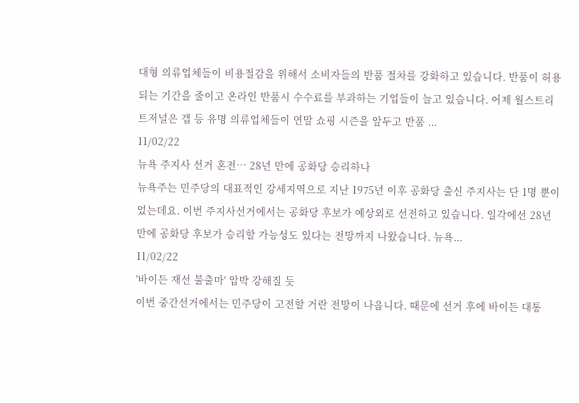대형 의류업체들이 비용절감을 위해서 소비자들의 반품 절차를 강화하고 있습니다. 반품이 허용되는 기간을 줄이고 온라인 반품시 수수료를 부과하는 기업들이 늘고 있습니다. 어제 월스트리트저널은 갭 등 유명 의류업체들이 연말 쇼핑 시즌을 앞두고 반품 ...
11/02/22
뉴욕 주지사 선거 혼전… 28년 만에 공화당 승리하나
뉴욕주는 민주당의 대표적인 강세지역으로 지난 1975년 이후 공화당 출신 주지사는 단 1명 뿐이었는데요. 이번 주지사선거에서는 공화당 후보가 예상외로 선전하고 있습니다. 일각에선 28년 만에 공화당 후보가 승리할 가능성도 있다는 전망까지 나왔습니다. 뉴욕...
11/02/22
'바이든 재선 불출마' 압박 강해질 듯
이번 중간선거에서는 민주당이 고전할 거란 전망이 나옵니다. 때문에 선거 후에 바이든 대통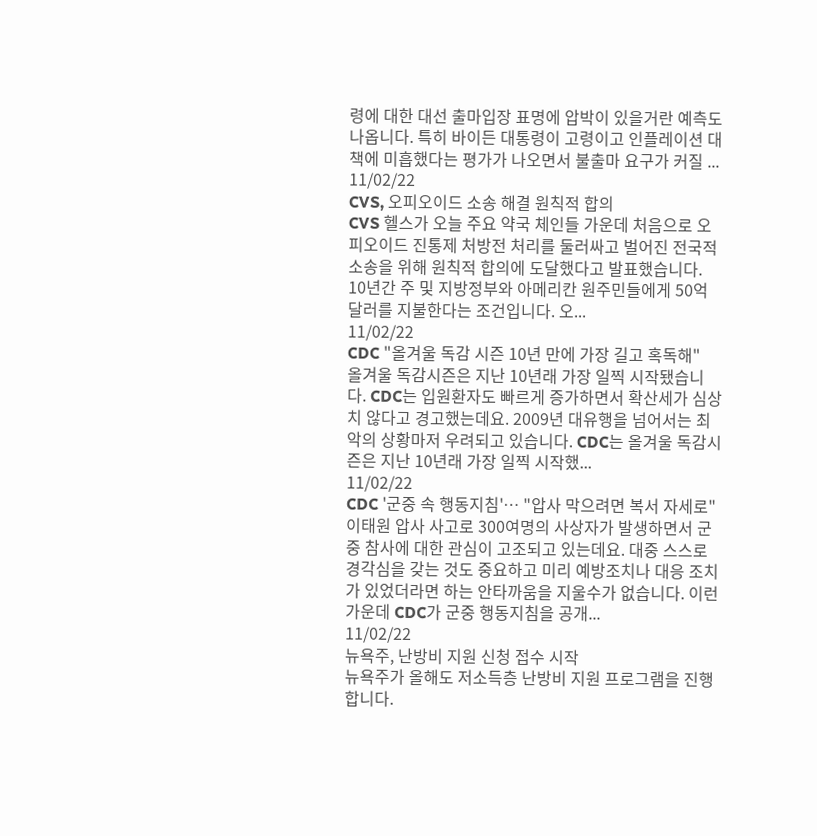령에 대한 대선 출마입장 표명에 압박이 있을거란 예측도 나옵니다. 특히 바이든 대통령이 고령이고 인플레이션 대책에 미흡했다는 평가가 나오면서 불출마 요구가 커질 ...
11/02/22
CVS, 오피오이드 소송 해결 원칙적 합의
CVS 헬스가 오늘 주요 약국 체인들 가운데 처음으로 오피오이드 진통제 처방전 처리를 둘러싸고 벌어진 전국적 소송을 위해 원칙적 합의에 도달했다고 발표했습니다. 10년간 주 및 지방정부와 아메리칸 원주민들에게 50억 달러를 지불한다는 조건입니다. 오...
11/02/22
CDC "올겨울 독감 시즌 10년 만에 가장 길고 혹독해"
올겨울 독감시즌은 지난 10년래 가장 일찍 시작됐습니다. CDC는 입원환자도 빠르게 증가하면서 확산세가 심상치 않다고 경고했는데요. 2009년 대유행을 넘어서는 최악의 상황마저 우려되고 있습니다. CDC는 올겨울 독감시즌은 지난 10년래 가장 일찍 시작했...
11/02/22
CDC '군중 속 행동지침'… "압사 막으려면 복서 자세로"
이태원 압사 사고로 300여명의 사상자가 발생하면서 군중 참사에 대한 관심이 고조되고 있는데요. 대중 스스로 경각심을 갖는 것도 중요하고 미리 예방조치나 대응 조치가 있었더라면 하는 안타까움을 지울수가 없습니다. 이런 가운데 CDC가 군중 행동지침을 공개...
11/02/22
뉴욕주, 난방비 지원 신청 접수 시작
뉴욕주가 올해도 저소득층 난방비 지원 프로그램을 진행합니다.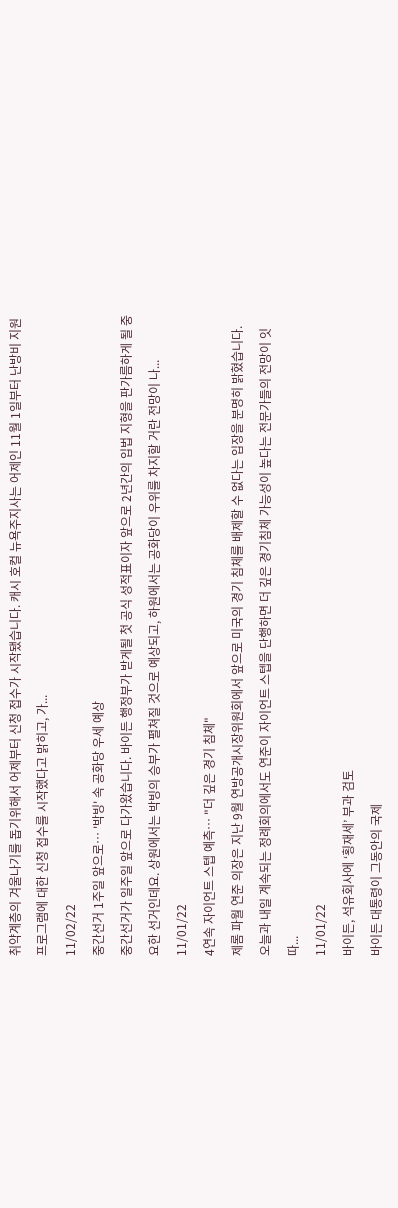취약계층의 겨울나기를 돕기위해서 어제부터 신청 접수가 시작됐습니다. 캐시 호컬 뉴욕주지사는 어제인 11월 1일부터 난방비 지원 프로그램에 대한 신청 접수를 시작했다고 밝히고, 가...
11/02/22
중간선거 1주일 앞으로… '박빙' 속 공화당 우세 예상
중간선거가 일주일 앞으로 다가왔습니다. 바이든 행정부가 받게될 첫 공식 성적표이자 앞으로 2년간의 입법 지형을 판가름하게 될 중요한 선거인데요. 상원에서는 박빙의 승부가 펼쳐질 것으로 예상되고, 하원에서는 공화당이 우위를 차지할 거란 전망이 나...
11/01/22
4연속 자이언트 스텝 예측… "더 깊은 경기 침체"
제롬 파월 연준 의장은 지난 9월 연방공개시장위원회에서 앞으로 미국의 경기 침체를 배제할 수 없다는 입장을 분명히 밝혔습니다. 오늘과 내일 계속되는 정례회의에서도 연준이 자이언트 스텝을 단행하면 더 깊은 경기침체 가능성이 높다는 전문가들의 전망이 잇따...
11/01/22
바이든, 석유회사에 ‘횡재세’ 부과 검토
바이든 대통령이 그동안의 국제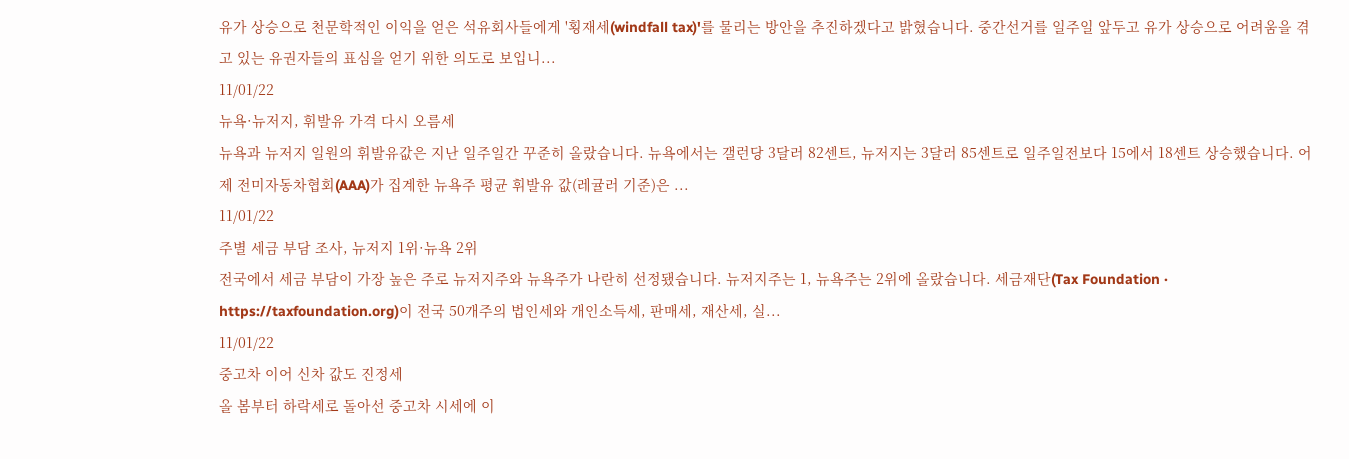유가 상승으로 천문학적인 이익을 얻은 석유회사들에게 '횡재세(windfall tax)'를 물리는 방안을 추진하겠다고 밝혔습니다. 중간선거를 일주일 앞두고 유가 상승으로 어려움을 겪고 있는 유권자들의 표심을 얻기 위한 의도로 보입니...
11/01/22
뉴욕·뉴저지, 휘발유 가격 다시 오름세
뉴욕과 뉴저지 일원의 휘발유값은 지난 일주일간 꾸준히 올랐습니다. 뉴욕에서는 갤런당 3달러 82센트, 뉴저지는 3달러 85센트로 일주일전보다 15에서 18센트 상승했습니다. 어제 전미자동차협회(AAA)가 집계한 뉴욕주 평균 휘발유 값(레귤러 기준)은 ...
11/01/22
주별 세금 부담 조사, 뉴저지 1위·뉴욕 2위
전국에서 세금 부담이 가장 높은 주로 뉴저지주와 뉴욕주가 나란히 선정됐습니다. 뉴저지주는 1, 뉴욕주는 2위에 올랐습니다. 세금재단(Tax Foundation · https://taxfoundation.org)이 전국 50개주의 법인세와 개인소득세, 판매세, 재산세, 실...
11/01/22
중고차 이어 신차 값도 진정세
올 봄부터 하락세로 돌아선 중고차 시세에 이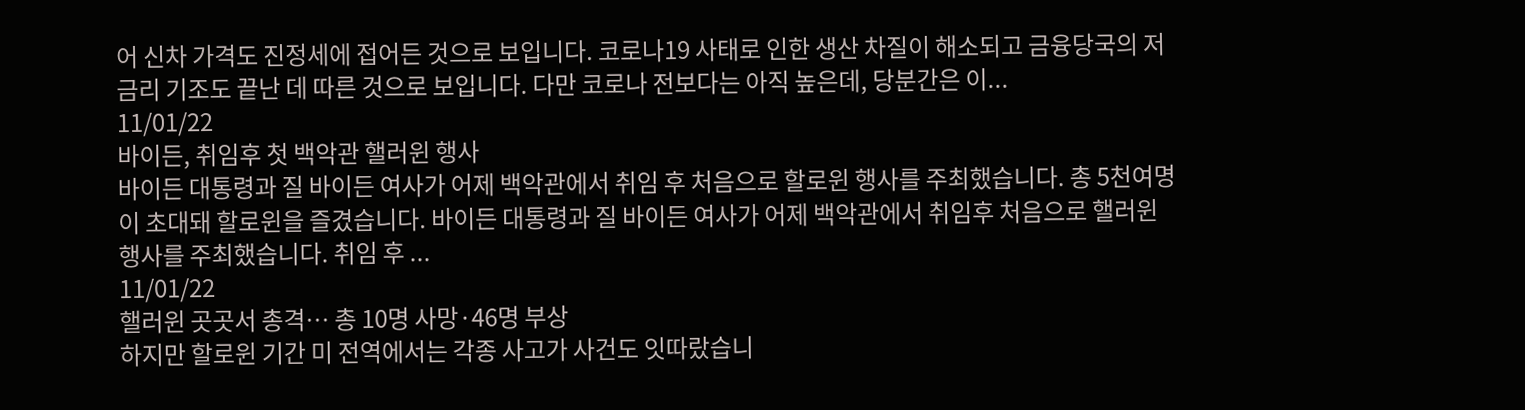어 신차 가격도 진정세에 접어든 것으로 보입니다. 코로나19 사태로 인한 생산 차질이 해소되고 금융당국의 저금리 기조도 끝난 데 따른 것으로 보입니다. 다만 코로나 전보다는 아직 높은데, 당분간은 이...
11/01/22
바이든, 취임후 첫 백악관 핼러윈 행사
바이든 대통령과 질 바이든 여사가 어제 백악관에서 취임 후 처음으로 할로윈 행사를 주최했습니다. 총 5천여명이 초대돼 할로윈을 즐겼습니다. 바이든 대통령과 질 바이든 여사가 어제 백악관에서 취임후 처음으로 핼러윈 행사를 주최했습니다. 취임 후 ...
11/01/22
핼러윈 곳곳서 총격… 총 10명 사망·46명 부상
하지만 할로윈 기간 미 전역에서는 각종 사고가 사건도 잇따랐습니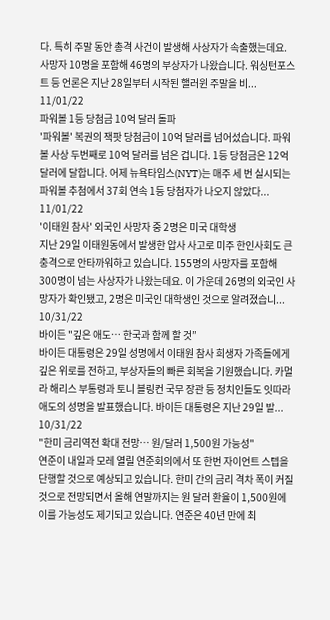다. 특히 주말 동안 총격 사건이 발생해 사상자가 속출했는데요. 사망자 10명을 포함해 46명의 부상자가 나왔습니다. 워싱턴포스트 등 언론은 지난 28일부터 시작된 핼러윈 주말을 비...
11/01/22
파워볼 1등 당첨금 10억 달러 돌파
'파워볼' 복권의 잭팟 당첨금이 10억 달러를 넘어섰습니다. 파워볼 사상 두번째로 10억 달러를 넘은 겁니다. 1등 당첨금은 12억 달러에 달합니다. 어제 뉴욕타임스(NYT)는 매주 세 번 실시되는 파워볼 추첨에서 37회 연속 1등 당첨자가 나오지 않았다...
11/01/22
'이태원 참사' 외국인 사망자 중 2명은 미국 대학생
지난 29일 이태원동에서 발생한 압사 사고로 미주 한인사회도 큰 충격으로 안타까워하고 있습니다. 155명의 사망자를 포함해 300명이 넘는 사상자가 나왔는데요. 이 가운데 26명의 외국인 사망자가 확인됐고, 2명은 미국인 대학생인 것으로 알려졌습니...
10/31/22
바이든 "깊은 애도… 한국과 함께 할 것”
바이든 대통령은 29일 성명에서 이태원 참사 희생자 가족들에게 깊은 위로를 전하고, 부상자들의 빠른 회복을 기원했습니다. 카멀라 해리스 부통령과 토니 블링컨 국무 장관 등 정치인들도 잇따라 애도의 성명을 발표했습니다. 바이든 대통령은 지난 29일 발...
10/31/22
"한미 금리역전 확대 전망… 원/달러 1,500원 가능성"
연준이 내일과 모레 열릴 연준회의에서 또 한번 자이언트 스텝을 단행할 것으로 예상되고 있습니다. 한미 간의 금리 격차 폭이 커질 것으로 전망되면서 올해 연말까지는 원 달러 환율이 1,500원에 이를 가능성도 제기되고 있습니다. 연준은 40년 만에 최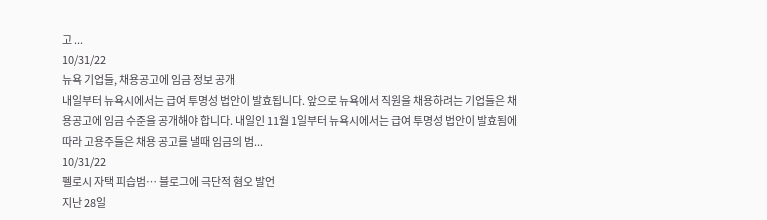고 ...
10/31/22
뉴욕 기업들, 채용공고에 임금 정보 공개
내일부터 뉴욕시에서는 급여 투명성 법안이 발효됩니다. 앞으로 뉴욕에서 직원을 채용하려는 기업들은 채용공고에 임금 수준을 공개해야 합니다. 내일인 11월 1일부터 뉴욕시에서는 급여 투명성 법안이 발효됨에 따라 고용주들은 채용 공고를 낼때 임금의 범...
10/31/22
펠로시 자택 피습범… 블로그에 극단적 혐오 발언
지난 28일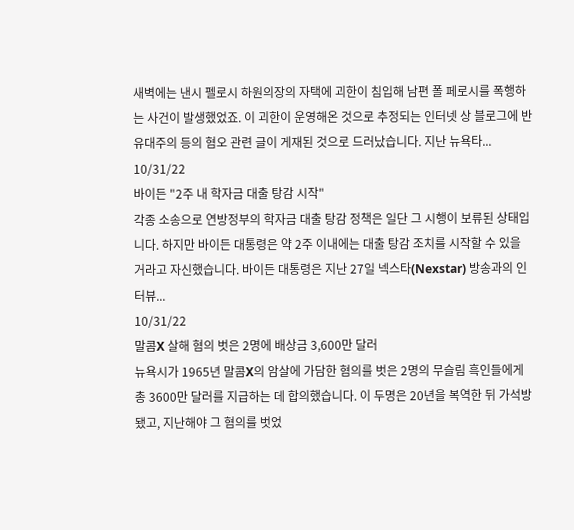새벽에는 낸시 펠로시 하원의장의 자택에 괴한이 침입해 남편 폴 페로시를 폭행하는 사건이 발생했었죠. 이 괴한이 운영해온 것으로 추정되는 인터넷 상 블로그에 반유대주의 등의 혐오 관련 글이 게재된 것으로 드러났습니다. 지난 뉴욕타...
10/31/22
바이든 "2주 내 학자금 대출 탕감 시작"
각종 소송으로 연방정부의 학자금 대출 탕감 정책은 일단 그 시행이 보류된 상태입니다. 하지만 바이든 대통령은 약 2주 이내에는 대출 탕감 조치를 시작할 수 있을 거라고 자신했습니다. 바이든 대통령은 지난 27일 넥스타(Nexstar) 방송과의 인터뷰...
10/31/22
말콤X 살해 혐의 벗은 2명에 배상금 3,600만 달러
뉴욕시가 1965년 말콤X의 암살에 가담한 혐의를 벗은 2명의 무슬림 흑인들에게 총 3600만 달러를 지급하는 데 합의했습니다. 이 두명은 20년을 복역한 뒤 가석방됐고, 지난해야 그 혐의를 벗었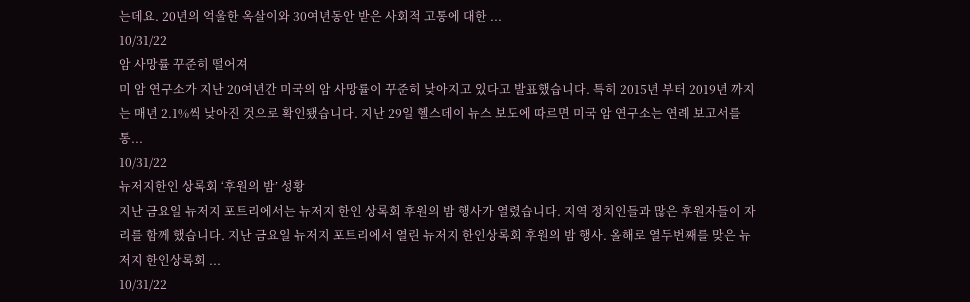는데요. 20년의 억울한 옥살이와 30여년동안 받은 사회적 고통에 대한 ...
10/31/22
암 사망률 꾸준히 떨어져
미 암 연구소가 지난 20여년간 미국의 암 사망률이 꾸준히 낮아지고 있다고 발표했습니다. 특히 2015년 부터 2019년 까지는 매년 2.1%씩 낮아진 것으로 확인됐습니다. 지난 29일 헬스데이 뉴스 보도에 따르면 미국 암 연구소는 연례 보고서를 통...
10/31/22
뉴저지한인 상록회 ‘후원의 밤’ 성황
지난 금요일 뉴저지 포트리에서는 뉴저지 한인 상록회 후원의 밤 행사가 열렸습니다. 지역 정치인들과 많은 후원자들이 자리를 함께 했습니다. 지난 금요일 뉴저지 포트리에서 열린 뉴저지 한인상록회 후원의 밤 행사. 올해로 열두번째를 맞은 뉴저지 한인상록회 ...
10/31/22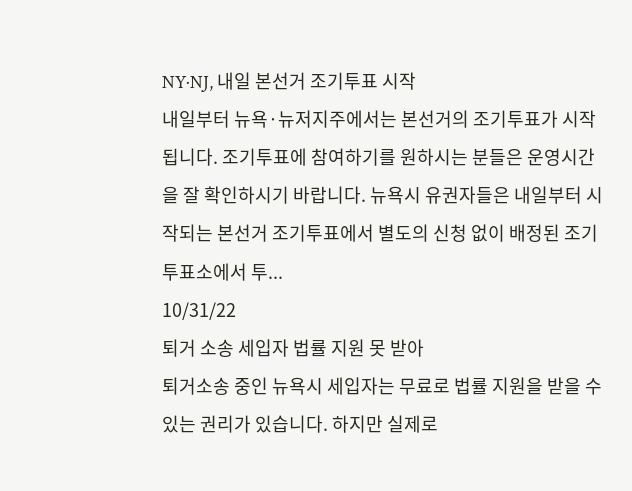NY·NJ, 내일 본선거 조기투표 시작
내일부터 뉴욕·뉴저지주에서는 본선거의 조기투표가 시작됩니다. 조기투표에 참여하기를 원하시는 분들은 운영시간을 잘 확인하시기 바랍니다. 뉴욕시 유권자들은 내일부터 시작되는 본선거 조기투표에서 별도의 신청 없이 배정된 조기투표소에서 투...
10/31/22
퇴거 소송 세입자 법률 지원 못 받아
퇴거소송 중인 뉴욕시 세입자는 무료로 법률 지원을 받을 수 있는 권리가 있습니다. 하지만 실제로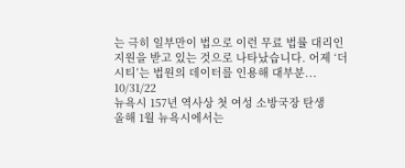는 극히 일부만이 법으로 이런 무료 법률 대리인 지원을 받고 있는 것으로 나타났습니다. 어제 ‘더시티’는 법원의 데이터를 인용해 대부분...
10/31/22
뉴욕시 157년 역사상 첫 여성 소방국장 탄생
올해 1월 뉴욕시에서는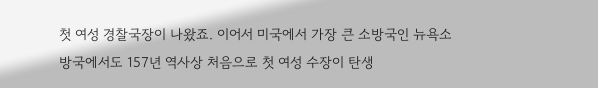첫 여성 경찰국장이 나왔죠. 이어서 미국에서 가장 큰 소방국인 뉴욕소방국에서도 157년 역사상 처음으로 첫 여성 수장이 탄생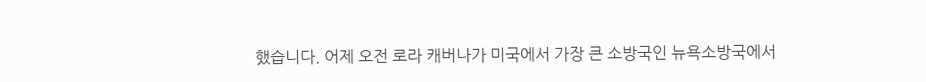했습니다. 어제 오전 로라 캐버나가 미국에서 가장 큰 소방국인 뉴욕소방국에서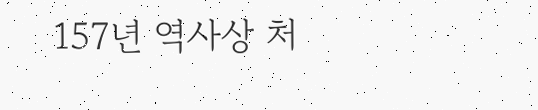157년 역사상 처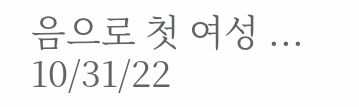음으로 첫 여성 ...
10/31/22